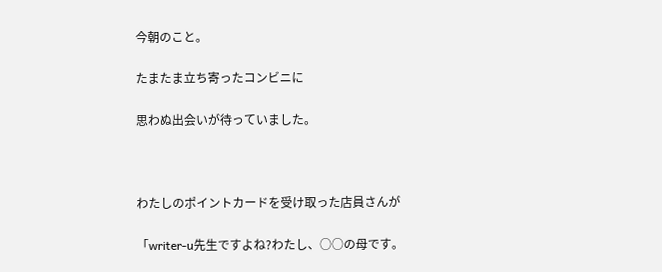今朝のこと。

たまたま立ち寄ったコンビニに

思わぬ出会いが待っていました。



わたしのポイントカードを受け取った店員さんが

「writer-u先生ですよね?わたし、○○の母です。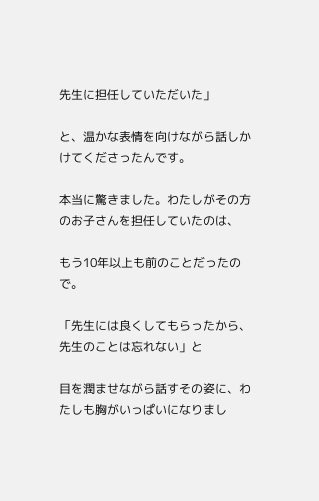先生に担任していただいた」

と、温かな表情を向けながら話しかけてくださったんです。

本当に驚きました。わたしがその方のお子さんを担任していたのは、

もう10年以上も前のことだったので。

「先生には良くしてもらったから、先生のことは忘れない」と

目を潤ませながら話すその姿に、わたしも胸がいっぱいになりまし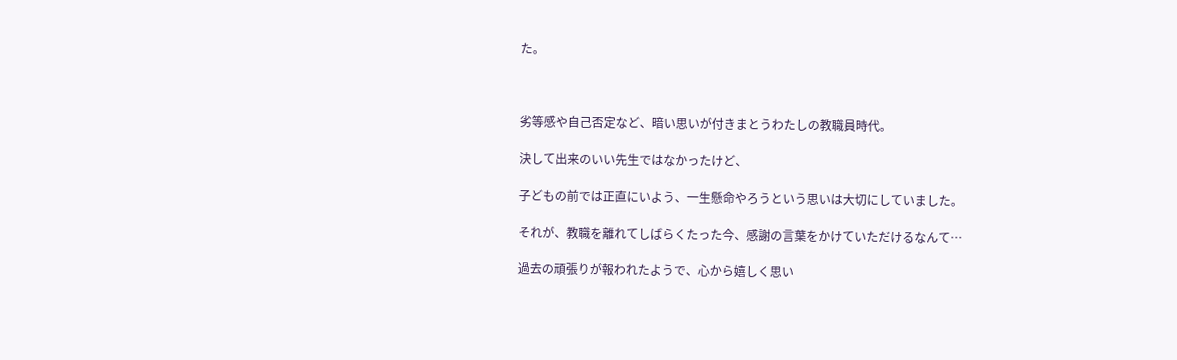た。



劣等感や自己否定など、暗い思いが付きまとうわたしの教職員時代。

決して出来のいい先生ではなかったけど、

子どもの前では正直にいよう、一生懸命やろうという思いは大切にしていました。

それが、教職を離れてしばらくたった今、感謝の言葉をかけていただけるなんて…

過去の頑張りが報われたようで、心から嬉しく思い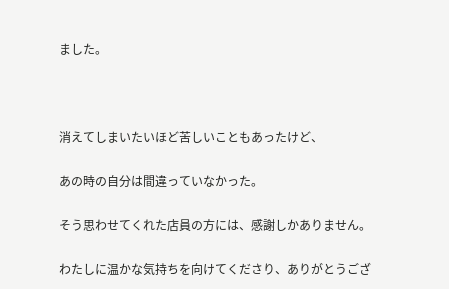ました。



消えてしまいたいほど苦しいこともあったけど、

あの時の自分は間違っていなかった。

そう思わせてくれた店員の方には、感謝しかありません。

わたしに温かな気持ちを向けてくださり、ありがとうござ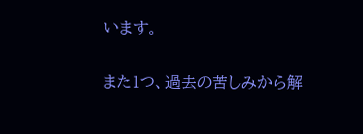います。

また1つ、過去の苦しみから解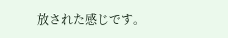放された感じです。